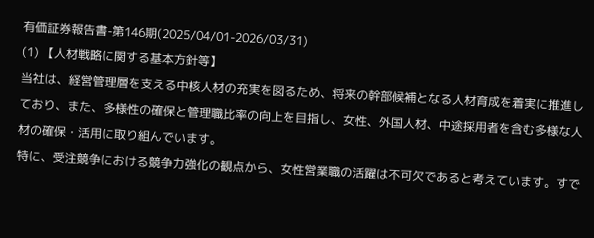有価証券報告書-第146期(2025/04/01-2026/03/31)
(1) 【人材戦略に関する基本方針等】
当社は、経営管理層を支える中核人材の充実を図るため、将来の幹部候補となる人材育成を着実に推進しており、また、多様性の確保と管理職比率の向上を目指し、女性、外国人材、中途採用者を含む多様な人材の確保・活用に取り組んでいます。
特に、受注競争における競争力強化の観点から、女性営業職の活躍は不可欠であると考えています。すで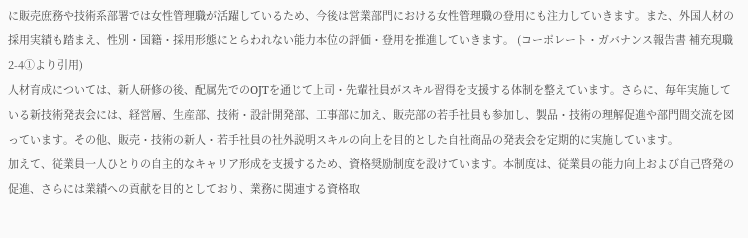に販売庶務や技術系部署では女性管理職が活躍しているため、今後は営業部門における女性管理職の登用にも注力していきます。また、外国人材の採用実績も踏まえ、性別・国籍・採用形態にとらわれない能力本位の評価・登用を推進していきます。 (コーポレート・ガバナンス報告書 補充現職2-4①より引用)
人材育成については、新人研修の後、配属先でのOJTを通じて上司・先輩社員がスキル習得を支援する体制を整えています。さらに、毎年実施している新技術発表会には、経営層、生産部、技術・設計開発部、工事部に加え、販売部の若手社員も参加し、製品・技術の理解促進や部門間交流を図っています。その他、販売・技術の新人・若手社員の社外説明スキルの向上を目的とした自社商品の発表会を定期的に実施しています。
加えて、従業員一人ひとりの自主的なキャリア形成を支援するため、資格奨励制度を設けています。本制度は、従業員の能力向上および自己啓発の促進、さらには業績への貢献を目的としており、業務に関連する資格取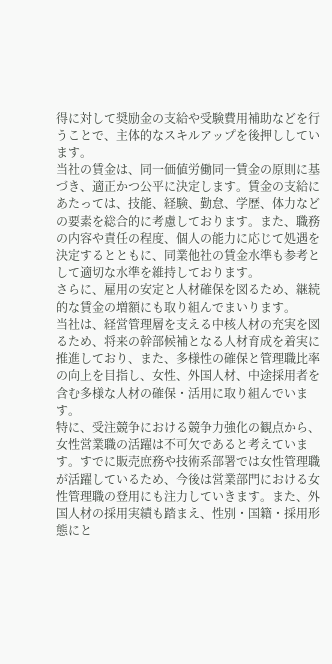得に対して奨励金の支給や受験費用補助などを行うことで、主体的なスキルアップを後押ししています。
当社の賃金は、同一価値労働同一賃金の原則に基づき、適正かつ公平に決定します。賃金の支給にあたっては、技能、経験、勤怠、学歴、体力などの要素を総合的に考慮しております。また、職務の内容や責任の程度、個人の能力に応じて処遇を決定するとともに、同業他社の賃金水準も参考として適切な水準を維持しております。
さらに、雇用の安定と人材確保を図るため、継続的な賃金の増額にも取り組んでまいります。
当社は、経営管理層を支える中核人材の充実を図るため、将来の幹部候補となる人材育成を着実に推進しており、また、多様性の確保と管理職比率の向上を目指し、女性、外国人材、中途採用者を含む多様な人材の確保・活用に取り組んでいます。
特に、受注競争における競争力強化の観点から、女性営業職の活躍は不可欠であると考えています。すでに販売庶務や技術系部署では女性管理職が活躍しているため、今後は営業部門における女性管理職の登用にも注力していきます。また、外国人材の採用実績も踏まえ、性別・国籍・採用形態にと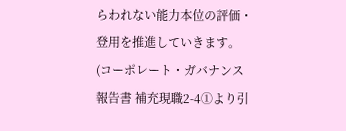らわれない能力本位の評価・登用を推進していきます。 (コーポレート・ガバナンス報告書 補充現職2-4①より引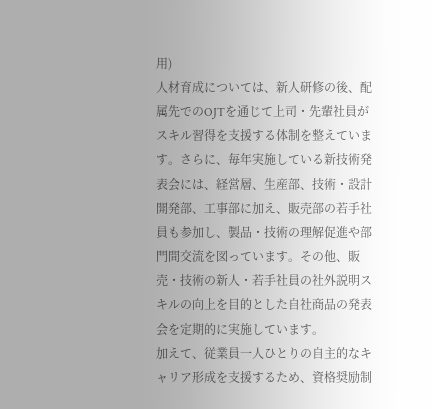用)
人材育成については、新人研修の後、配属先でのOJTを通じて上司・先輩社員がスキル習得を支援する体制を整えています。さらに、毎年実施している新技術発表会には、経営層、生産部、技術・設計開発部、工事部に加え、販売部の若手社員も参加し、製品・技術の理解促進や部門間交流を図っています。その他、販売・技術の新人・若手社員の社外説明スキルの向上を目的とした自社商品の発表会を定期的に実施しています。
加えて、従業員一人ひとりの自主的なキャリア形成を支援するため、資格奨励制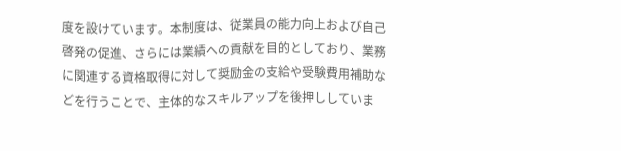度を設けています。本制度は、従業員の能力向上および自己啓発の促進、さらには業績への貢献を目的としており、業務に関連する資格取得に対して奨励金の支給や受験費用補助などを行うことで、主体的なスキルアップを後押ししていま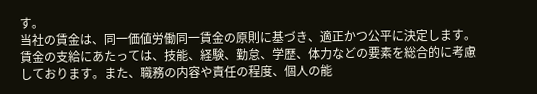す。
当社の賃金は、同一価値労働同一賃金の原則に基づき、適正かつ公平に決定します。賃金の支給にあたっては、技能、経験、勤怠、学歴、体力などの要素を総合的に考慮しております。また、職務の内容や責任の程度、個人の能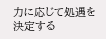力に応じて処遇を決定する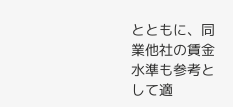とともに、同業他社の賃金水準も参考として適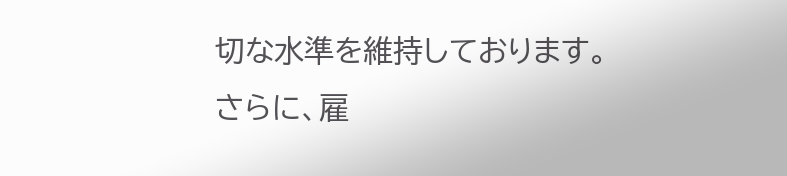切な水準を維持しております。
さらに、雇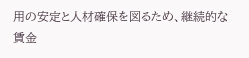用の安定と人材確保を図るため、継続的な賃金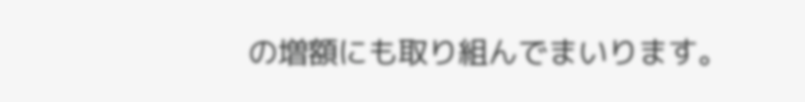の増額にも取り組んでまいります。